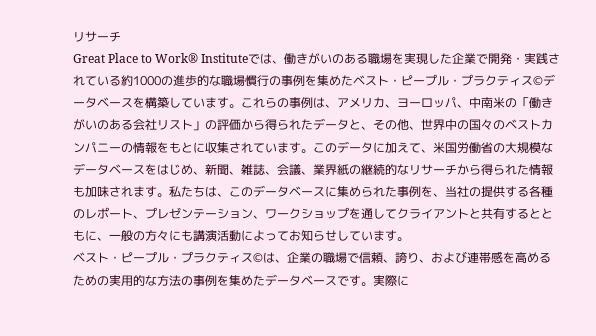リサーチ
Great Place to Work® Instituteでは、働きがいのある職場を実現した企業で開発・実践されている約1000の進歩的な職場慣行の事例を集めたベスト・ピープル・プラクティス©データベースを構築しています。これらの事例は、アメリカ、ヨーロッパ、中南米の「働きがいのある会社リスト」の評価から得られたデータと、その他、世界中の国々のベストカンパニーの情報をもとに収集されています。このデータに加えて、米国労働省の大規模なデータベースをはじめ、新聞、雑誌、会議、業界紙の継続的なリサーチから得られた情報も加味されます。私たちは、このデータベースに集められた事例を、当社の提供する各種のレポート、プレゼンテーション、ワークショップを通してクライアントと共有するとともに、一般の方々にも講演活動によってお知らせしています。
ベスト・ピープル・プラクティス©は、企業の職場で信頼、誇り、および連帯感を高めるための実用的な方法の事例を集めたデータベースです。実際に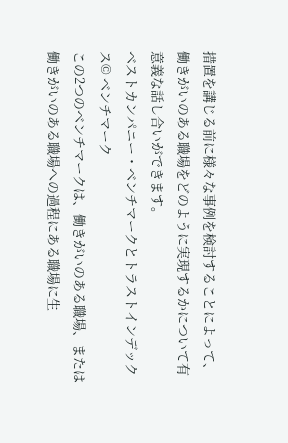措置を講じる前に様々な事例を検討することによって、働きがいのある職場をどのように実現するかについて有意義な話し合いができます。
ベストカンパニー・ベンチマークとトラストインデックス© ベンチマーク
この2つのベンチマークは、働きがいのある職場、または働きがいのある職場への過程にある職場に生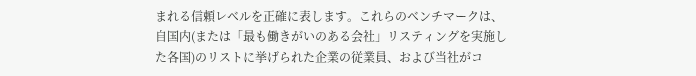まれる信頼レベルを正確に表します。これらのベンチマークは、自国内(または「最も働きがいのある会社」リスティングを実施した各国)のリストに挙げられた企業の従業員、および当社がコ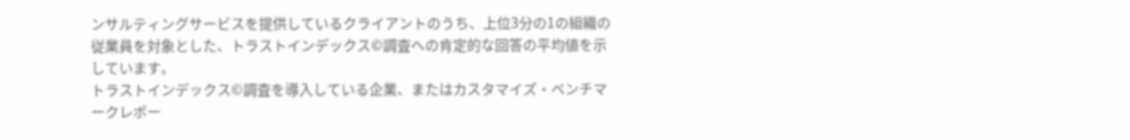ンサルティングサービスを提供しているクライアントのうち、上位3分の1の組織の従業員を対象とした、トラストインデックス©調査への肯定的な回答の平均値を示しています。
トラストインデックス©調査を導入している企業、またはカスタマイズ・ベンチマークレポー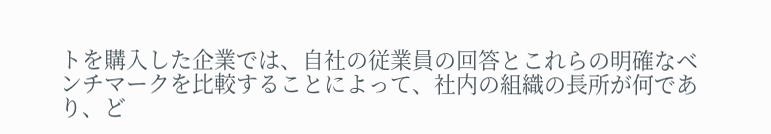トを購入した企業では、自社の従業員の回答とこれらの明確なベンチマークを比較することによって、社内の組織の長所が何であり、ど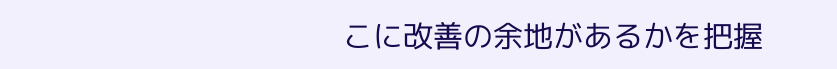こに改善の余地があるかを把握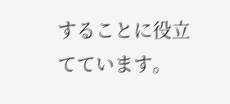することに役立てています。